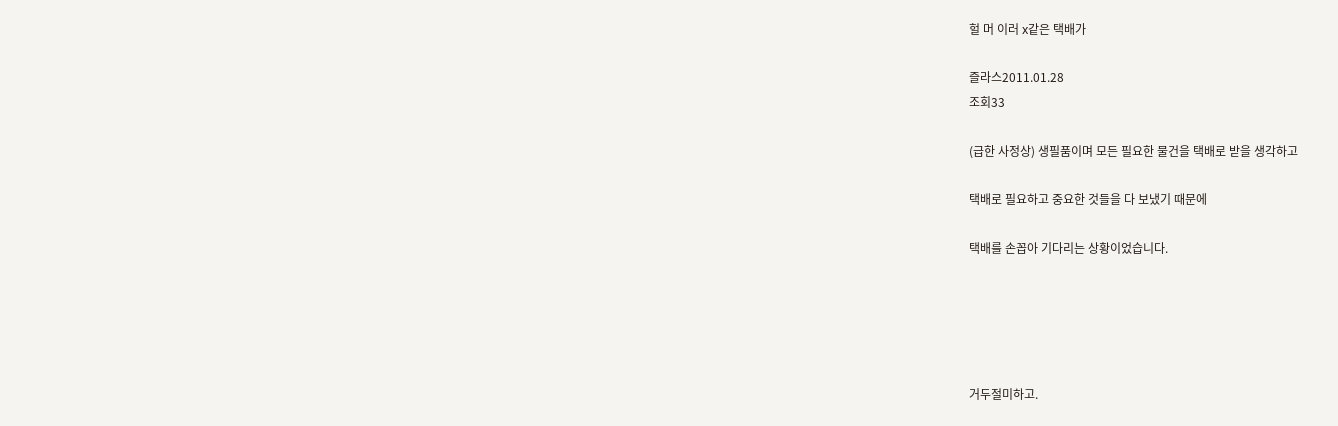헐 머 이러 x같은 택배가

즐라스2011.01.28
조회33

(급한 사정상) 생필품이며 모든 필요한 물건을 택배로 받을 생각하고

택배로 필요하고 중요한 것들을 다 보냈기 때문에

택배를 손꼽아 기다리는 상황이었습니다.





거두절미하고.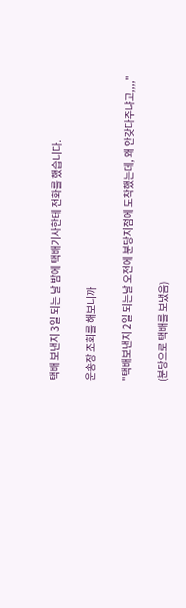택배 보낸지 3일 되는 날 밤에 택배기사한테 전화를 했습니다.

운송장 조회를 해보니까

"택배보낸지 2일 되는날 오전에 분당지점에 도착했는데, 왜 안갖다주냐고,,,,"

(분당으로 택배를 보냈음)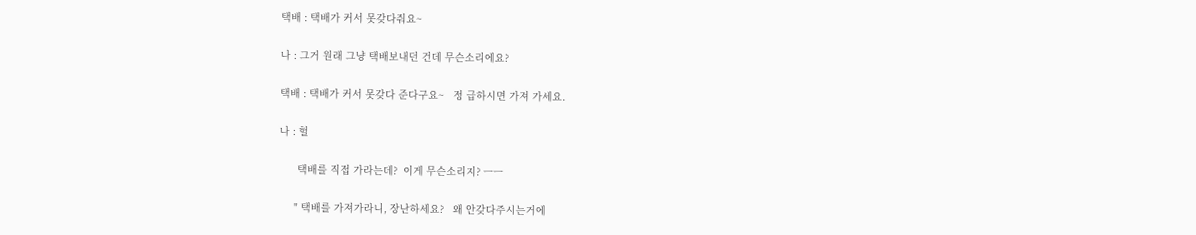택배 : 택배가 커서 못갖다줘요~

나 : 그거 원래 그냥 택배보내던 건데 무슨소리에요?

택배 : 택배가 커서 못갖다 준다구요~   정 급하시면 가져 가세요.

나 : 헐

      택배를 직접 가라는데?  이게 무슨소리지? ㅡㅡ

     " 택배를 가져가라니, 장난하세요?   왜 안갖다주시는거에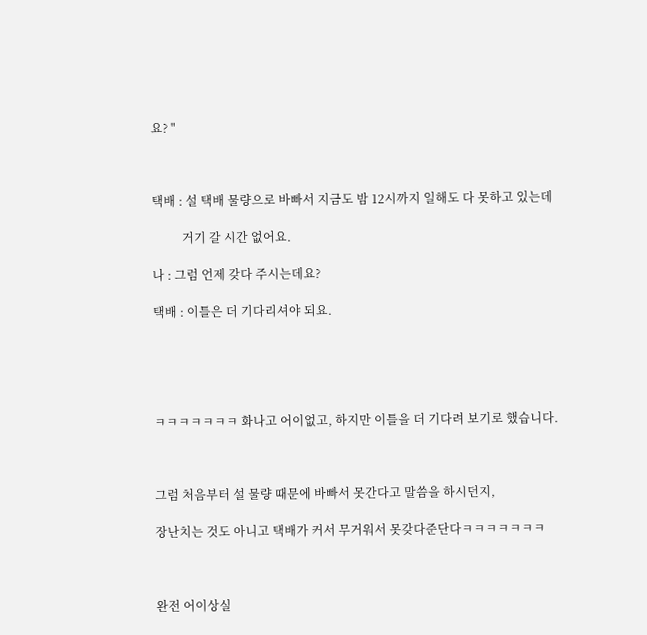요? "



택배 : 설 택배 물량으로 바빠서 지금도 밤 12시까지 일해도 다 못하고 있는데

          거기 갈 시간 없어요.

나 : 그럼 언제 갖다 주시는데요?

택배 : 이틀은 더 기다리셔야 되요.





ㅋㅋㅋㅋㅋㅋㅋ 화나고 어이없고, 하지만 이틀을 더 기다려 보기로 했습니다.



그럼 처음부터 설 물량 때문에 바빠서 못간다고 말씀을 하시던지,

장난치는 것도 아니고 택배가 커서 무거워서 못갖다준단다ㅋㅋㅋㅋㅋㅋㅋ



완전 어이상실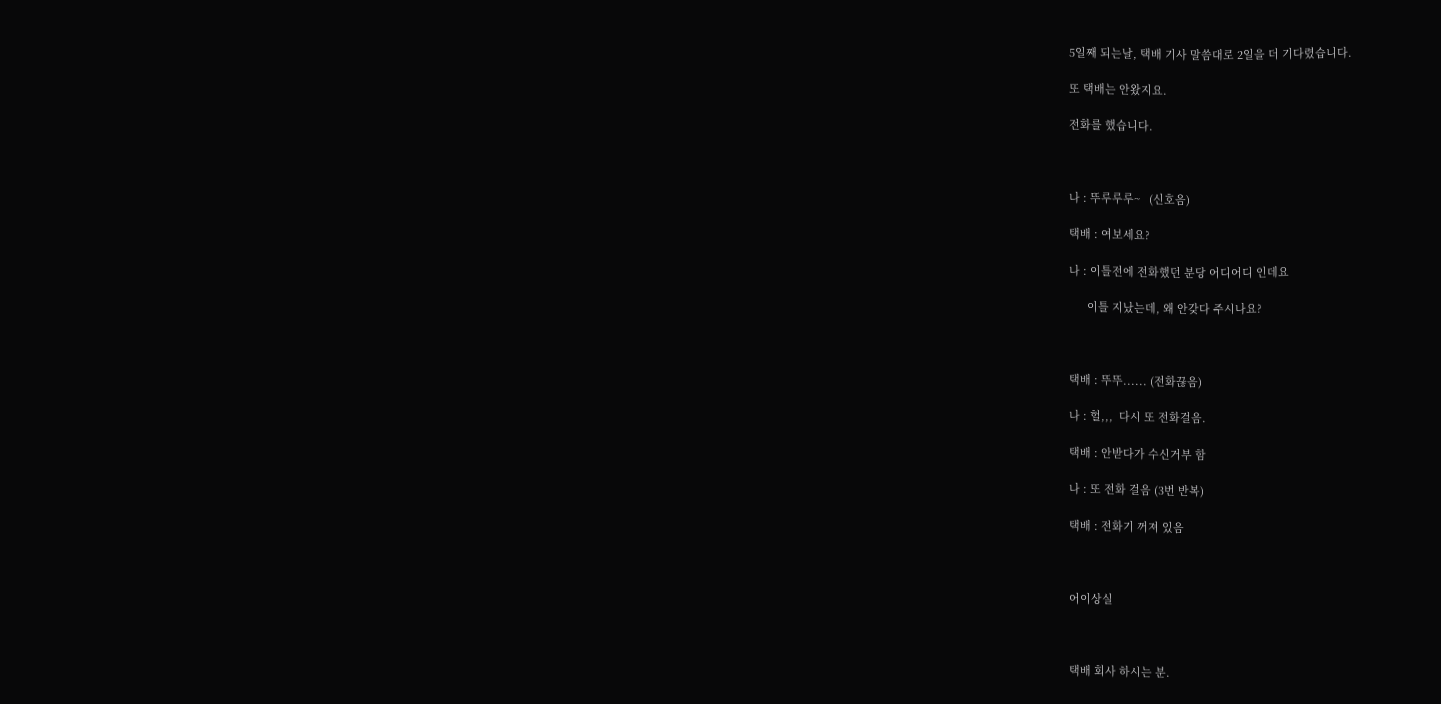5일째 되는날, 택배 기사 말씀대로 2일을 더 기다렸습니다.

또 택배는 안왔지요.

전화를 했습니다.



나 : 뚜루루루~   (신호음)

택배 : 여보세요?

나 : 이틀전에 전화했던 분당 어디어디 인데요

      이틀 지났는데, 왜 안갖다 주시나요?



택배 : 뚜뚜...... (전화끊음)

나 : 헐,,,  다시 또 전화걸음.

택배 : 안받다가 수신거부 함

나 : 또 전화 걸음 (3번 반복)

택배 : 전화기 꺼져 있음



어이상실



택배 회사 하시는 분.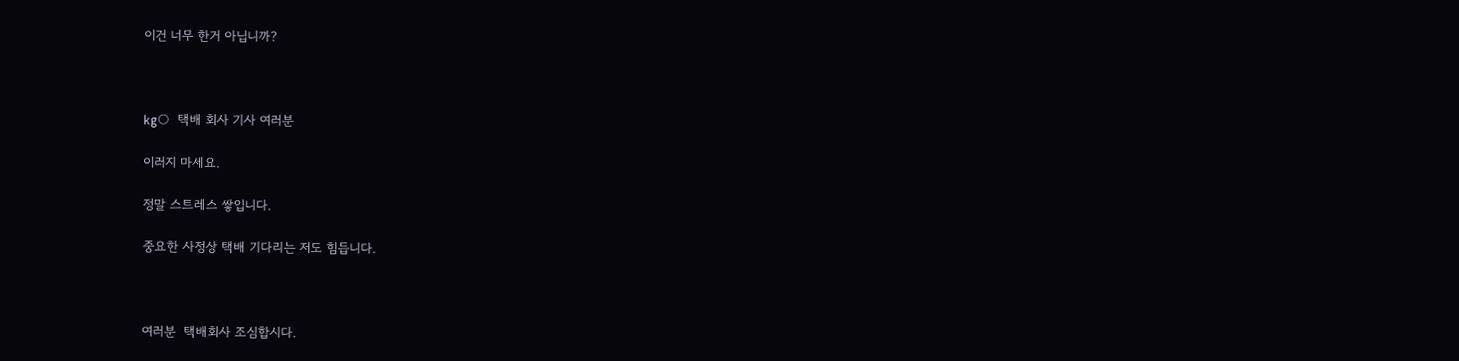이건 너무 한거 아닙니까?



kg○  택배 회사 기사 여러분

이러지 마세요.

정말 스트레스 쌓입니다.

중요한 사정상 택배 기다리는 저도 힘듭니다.



여러분  택배회사 조심합시다.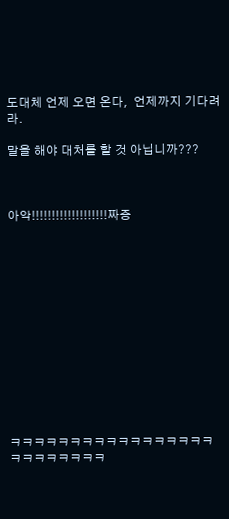도대체 언제 오면 온다,  언제까지 기다려라.

말을 해야 대처를 할 것 아닙니까???



아악!!!!!!!!!!!!!!!!!!!짜증













ㅋㅋㅋㅋㅋㅋㅋㅋㅋㅋㅋㅋㅋㅋㅋㅋㅋㅋㅋㅋㅋㅋㅋㅋㅋ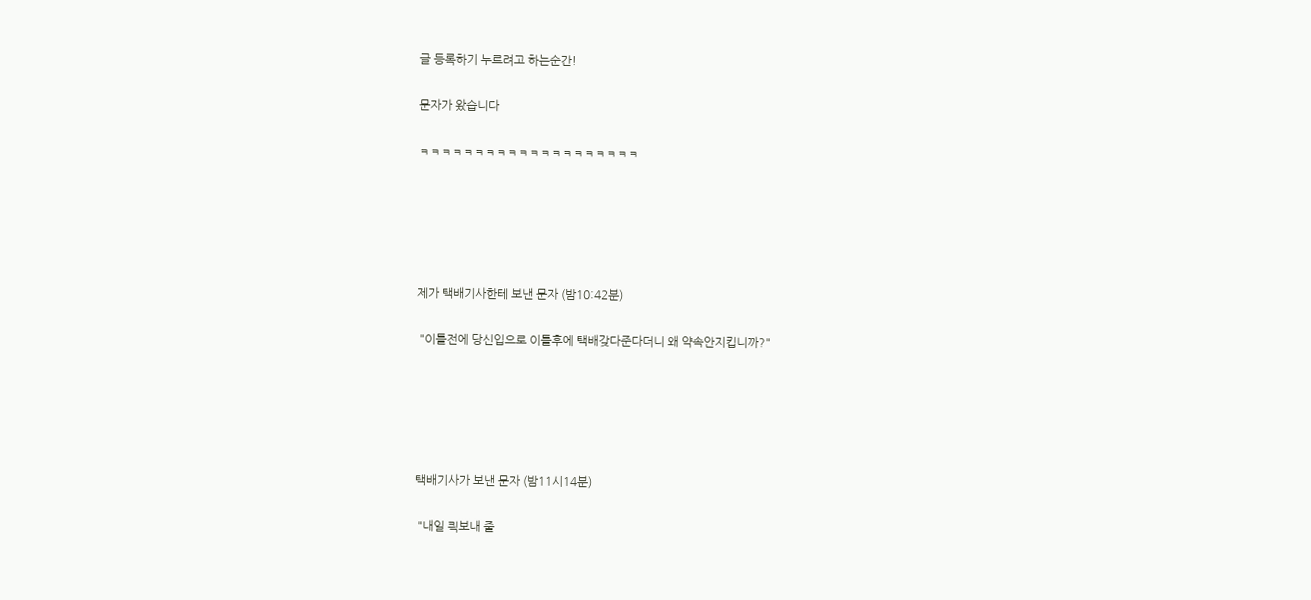글 등록하기 누르려고 하는순간!

문자가 왔습니다

ㅋㅋㅋㅋㅋㅋㅋㅋㅋㅋㅋㅋㅋㅋㅋㅋㅋㅋㅋㅋ





제가 택배기사한테 보낸 문자 (밤10:42분)

 "이틀전에 당신입으로 이틀후에 택배갖다준다더니 왜 약속안지킵니까?"





택배기사가 보낸 문자 (밤11시14분)

 "내일 킉보내 줄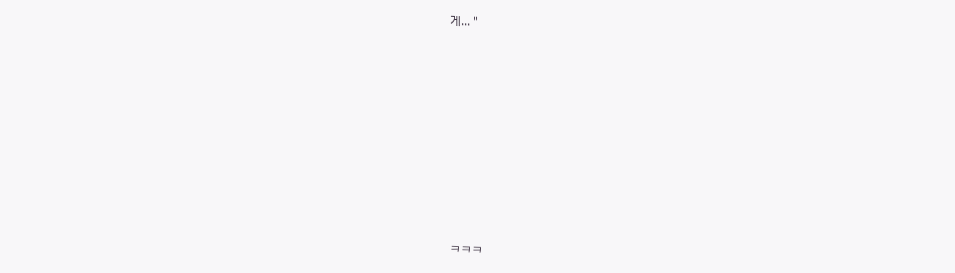게... "









ㅋㅋㅋ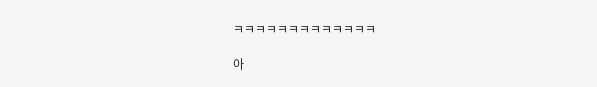ㅋㅋㅋㅋㅋㅋㅋㅋㅋㅋㅋㅋㅋ

아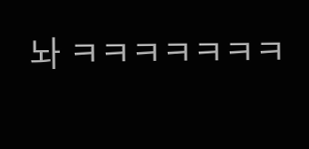놔 ㅋㅋㅋㅋㅋㅋㅋ